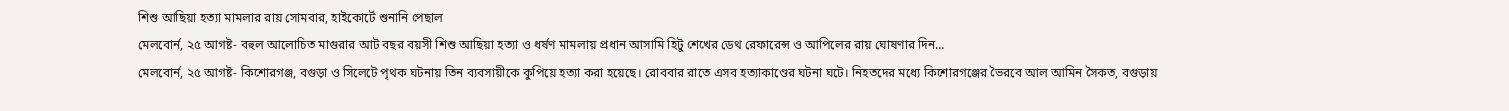শিশু আছিয়া হত্যা মামলার রায় সোমবার, হাইকোর্টে শুনানি পেছাল
মেলবোর্ন, ২৫ আগষ্ট- বহুল আলোচিত মাগুরার আট বছর বয়সী শিশু আছিয়া হত্যা ও ধর্ষণ মামলায় প্রধান আসামি হিটু শেখের ডেথ রেফারেন্স ও আপিলের রায় ঘোষণার দিন…
মেলবোর্ন, ২৫ আগষ্ট- কিশোরগঞ্জ, বগুড়া ও সিলেটে পৃথক ঘটনায় তিন ব্যবসায়ীকে কুপিয়ে হত্যা করা হয়েছে। রোববার রাতে এসব হত্যাকাণ্ডের ঘটনা ঘটে। নিহতদের মধ্যে কিশোরগঞ্জের ভৈরবে আল আমিন সৈকত, বগুড়ায়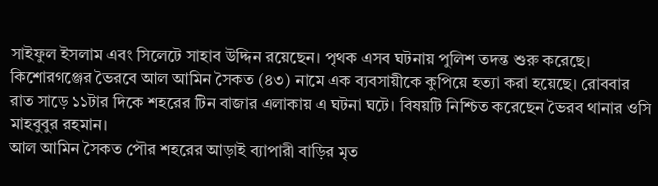সাইফুল ইসলাম এবং সিলেটে সাহাব উদ্দিন রয়েছেন। পৃথক এসব ঘটনায় পুলিশ তদন্ত শুরু করেছে।
কিশোরগঞ্জের ভৈরবে আল আমিন সৈকত (৪৩) নামে এক ব্যবসায়ীকে কুপিয়ে হত্যা করা হয়েছে। রোববার রাত সাড়ে ১১টার দিকে শহরের টিন বাজার এলাকায় এ ঘটনা ঘটে। বিষয়টি নিশ্চিত করেছেন ভৈরব থানার ওসি মাহবুবুর রহমান।
আল আমিন সৈকত পৌর শহরের আড়াই ব্যাপারী বাড়ির মৃত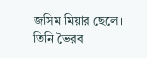জসিম মিয়ার ছেলে। তিনি ভৈরব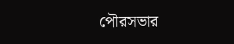পৌরসভার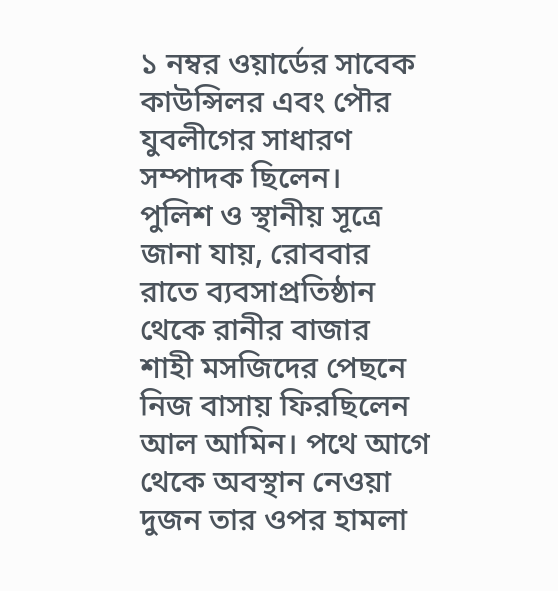১ নম্বর ওয়ার্ডের সাবেক কাউন্সিলর এবং পৌর যুবলীগের সাধারণ সম্পাদক ছিলেন।
পুলিশ ও স্থানীয় সূত্রে জানা যায়, রোববার রাতে ব্যবসাপ্রতিষ্ঠান থেকে রানীর বাজার শাহী মসজিদের পেছনে নিজ বাসায় ফিরছিলেন আল আমিন। পথে আগে থেকে অবস্থান নেওয়া দুজন তার ওপর হামলা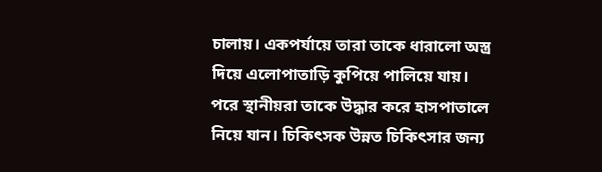চালায়। একপর্যায়ে তারা তাকে ধারালো অস্ত্র দিয়ে এলোপাতাড়ি কুপিয়ে পালিয়ে যায়।
পরে স্থানীয়রা তাকে উদ্ধার করে হাসপাতালে নিয়ে যান। চিকিৎসক উন্নত চিকিৎসার জন্য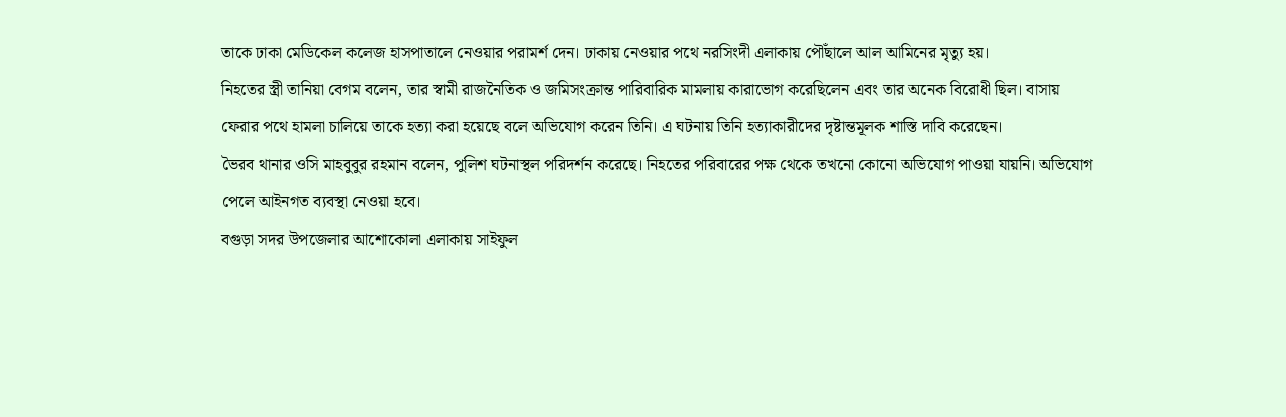তাকে ঢাকা মেডিকেল কলেজ হাসপাতালে নেওয়ার পরামর্শ দেন। ঢাকায় নেওয়ার পথে নরসিংদী এলাকায় পৌঁছালে আল আমিনের মৃত্যু হয়।
নিহতের স্ত্রী তানিয়া বেগম বলেন, তার স্বামী রাজনৈতিক ও জমিসংক্রান্ত পারিবারিক মামলায় কারাভোগ করেছিলেন এবং তার অনেক বিরোধী ছিল। বাসায় ফেরার পথে হামলা চালিয়ে তাকে হত্যা করা হয়েছে বলে অভিযোগ করেন তিনি। এ ঘটনায় তিনি হত্যাকারীদের দৃষ্টান্তমূলক শাস্তি দাবি করেছেন।
ভৈরব থানার ওসি মাহবুবুর রহমান বলেন, পুলিশ ঘটনাস্থল পরিদর্শন করেছে। নিহতের পরিবারের পক্ষ থেকে তখনো কোনো অভিযোগ পাওয়া যায়নি। অভিযোগ পেলে আইনগত ব্যবস্থা নেওয়া হবে।
বগুড়া সদর উপজেলার আশোকোলা এলাকায় সাইফুল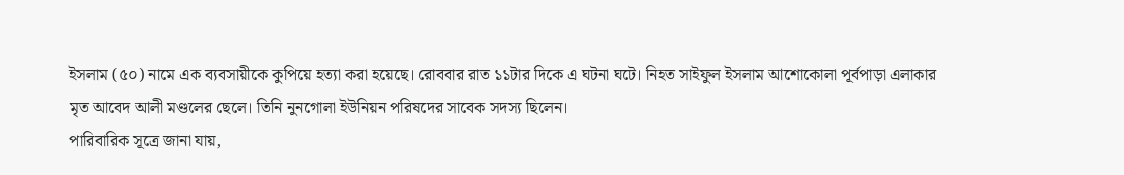ইসলাম (৫০) নামে এক ব্যবসায়ীকে কুপিয়ে হত্যা করা হয়েছে। রোববার রাত ১১টার দিকে এ ঘটনা ঘটে। নিহত সাইফুল ইসলাম আশোকোলা পূর্বপাড়া এলাকার মৃত আবেদ আলী মণ্ডলের ছেলে। তিনি নুনগোলা ইউনিয়ন পরিষদের সাবেক সদস্য ছিলেন।
পারিবারিক সূত্রে জানা যায়,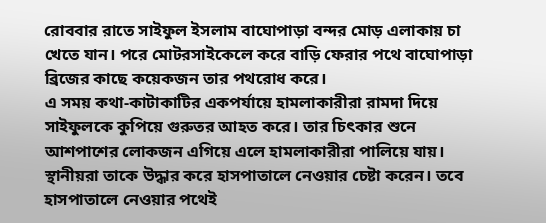রোববার রাতে সাইফুল ইসলাম বাঘোপাড়া বন্দর মোড় এলাকায় চা খেতে যান। পরে মোটরসাইকেলে করে বাড়ি ফেরার পথে বাঘোপাড়া ব্রিজের কাছে কয়েকজন তার পথরোধ করে।
এ সময় কথা-কাটাকাটির একপর্যায়ে হামলাকারীরা রামদা দিয়ে সাইফুলকে কুপিয়ে গুরুতর আহত করে। তার চিৎকার শুনে আশপাশের লোকজন এগিয়ে এলে হামলাকারীরা পালিয়ে যায়। স্থানীয়রা তাকে উদ্ধার করে হাসপাতালে নেওয়ার চেষ্টা করেন। তবে হাসপাতালে নেওয়ার পথেই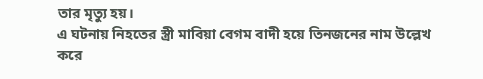তার মৃত্যু হয়।
এ ঘটনায় নিহতের স্ত্রী মাবিয়া বেগম বাদী হয়ে তিনজনের নাম উল্লেখ করে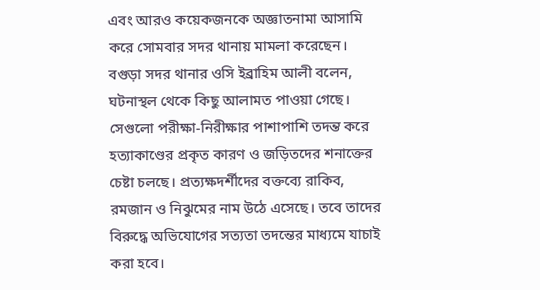এবং আরও কয়েকজনকে অজ্ঞাতনামা আসামি করে সোমবার সদর থানায় মামলা করেছেন।
বগুড়া সদর থানার ওসি ইব্রাহিম আলী বলেন, ঘটনাস্থল থেকে কিছু আলামত পাওয়া গেছে। সেগুলো পরীক্ষা-নিরীক্ষার পাশাপাশি তদন্ত করে হত্যাকাণ্ডের প্রকৃত কারণ ও জড়িতদের শনাক্তের চেষ্টা চলছে। প্রত্যক্ষদর্শীদের বক্তব্যে রাকিব, রমজান ও নিঝুমের নাম উঠে এসেছে। তবে তাদের বিরুদ্ধে অভিযোগের সত্যতা তদন্তের মাধ্যমে যাচাই করা হবে।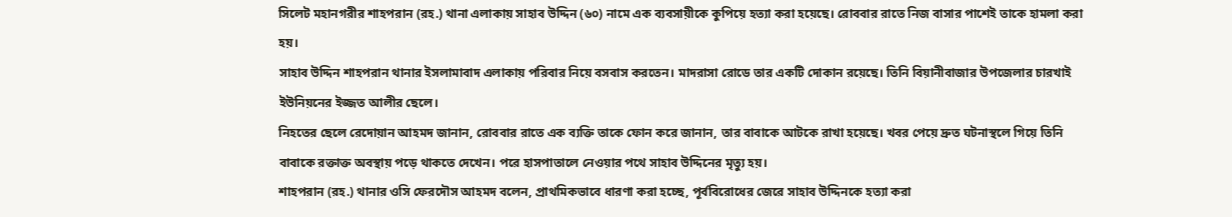সিলেট মহানগরীর শাহপরান (রহ.) থানা এলাকায় সাহাব উদ্দিন (৬০) নামে এক ব্যবসায়ীকে কুপিয়ে হত্যা করা হয়েছে। রোববার রাতে নিজ বাসার পাশেই তাকে হামলা করা হয়।
সাহাব উদ্দিন শাহপরান থানার ইসলামাবাদ এলাকায় পরিবার নিয়ে বসবাস করতেন। মাদরাসা রোডে তার একটি দোকান রয়েছে। তিনি বিয়ানীবাজার উপজেলার চারখাই ইউনিয়নের ইজ্জত আলীর ছেলে।
নিহতের ছেলে রেদোয়ান আহমদ জানান, রোববার রাতে এক ব্যক্তি তাকে ফোন করে জানান, তার বাবাকে আটকে রাখা হয়েছে। খবর পেয়ে দ্রুত ঘটনাস্থলে গিয়ে তিনি বাবাকে রক্তাক্ত অবস্থায় পড়ে থাকতে দেখেন। পরে হাসপাতালে নেওয়ার পথে সাহাব উদ্দিনের মৃত্যু হয়।
শাহপরান (রহ.) থানার ওসি ফেরদৌস আহমদ বলেন, প্রাথমিকভাবে ধারণা করা হচ্ছে, পূর্ববিরোধের জেরে সাহাব উদ্দিনকে হত্যা করা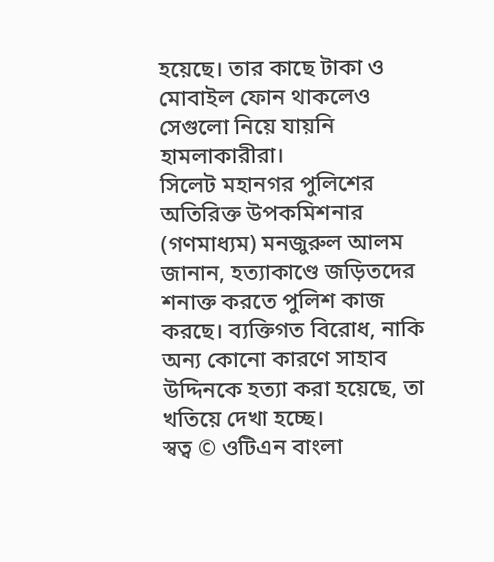হয়েছে। তার কাছে টাকা ও মোবাইল ফোন থাকলেও সেগুলো নিয়ে যায়নি হামলাকারীরা।
সিলেট মহানগর পুলিশের অতিরিক্ত উপকমিশনার (গণমাধ্যম) মনজুরুল আলম জানান, হত্যাকাণ্ডে জড়িতদের শনাক্ত করতে পুলিশ কাজ করছে। ব্যক্তিগত বিরোধ, নাকি অন্য কোনো কারণে সাহাব উদ্দিনকে হত্যা করা হয়েছে, তা খতিয়ে দেখা হচ্ছে।
স্বত্ব © ওটিএন বাংলা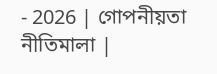- 2026 | গোপনীয়তা নীতিমালা |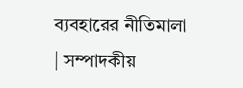ব্যবহারের নীতিমালা | সম্পাদকীয়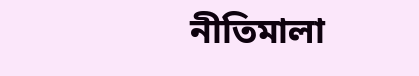নীতিমালা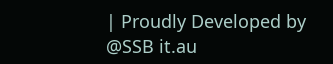| Proudly Developed by @SSB it.au